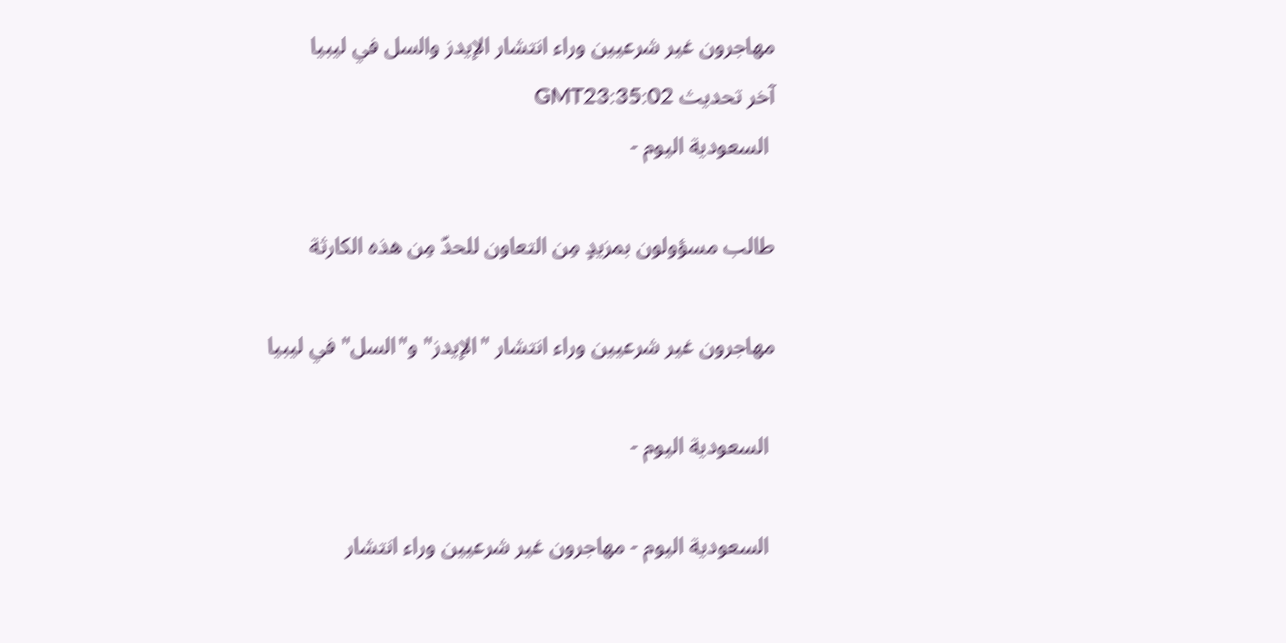مهاجرون غير شرعيين وراء انتشار الإيدز والسل في ليبيا
آخر تحديث GMT23:35:02
 السعودية اليوم -

طالب مسؤولون بمزيدٍ مِن التعاون للحدّ مِن هذه الكارثة

مهاجرون غير شرعيين وراء انتشار "الإيدز" و"السل" في ليبيا

 السعودية اليوم -

 السعودية اليوم - مهاجرون غير شرعيين وراء انتشار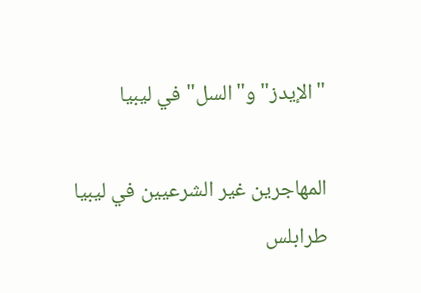"الإيدز" و"السل" في ليبيا

المهاجرين غير الشرعيين في ليبيا
طرابلس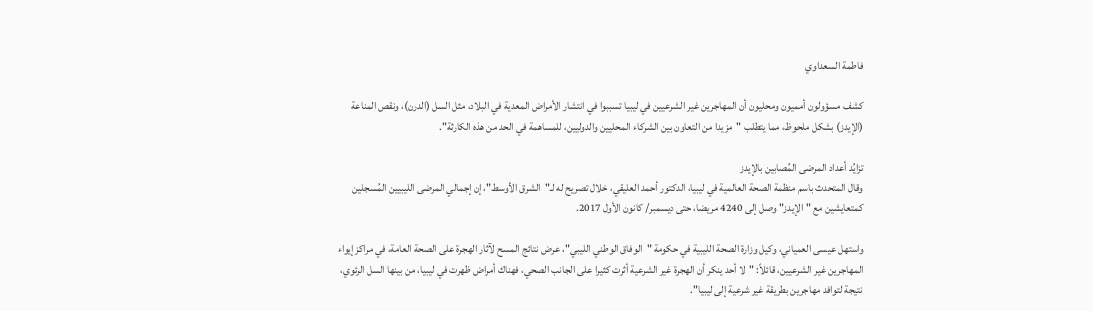فاطمة السعداوي

كشف مسؤولون أمميون ومحليون أن المهاجرين غير الشرعيين في ليبيا تسببوا في انتشار الأمراض المعدية في البلاد، مثل السل (الدرن)، ونقص المناعة (الإيدز) بشكل ملحوظ، مما يتطلب "مزيدا من التعاون بين الشركاء المحليين والدوليين، للمساهمة في الحد من هذه الكارثة".

تزايُد أعداد المرضى المُصابين بالإيدز
وقال المتحدث باسم منظمة الصحة العالمية في ليبيا، الدكتور أحمد العليقي، خلال تصريح له لـ"الشرق الأوسط"، إن إجمالي المرضى الليبيين المُسجلين كمتعايشين مع "الإيدز" وصل إلى 4240 مريضا، حتى ديسمبر/ كانون الأول 2017.

واستهل عيسى العمياني، وكيل وزارة الصحة الليبية في حكومة "الوفاق الوطني الليبي"، عرض نتائج المسح لآثار الهجرة على الصحة العامة، في مراكز إيواء المهاجرين غير الشرعيين، قائلاً: "لا أحد ينكر أن الهجرة غير الشرعية أثرت كثيرا على الجانب الصحي، فهناك أمراض ظهرت في ليبيا، من بينها السل الرئوي، نتيجة لتوافد مهاجرين بطريقة غير شرعية إلى ليبيا".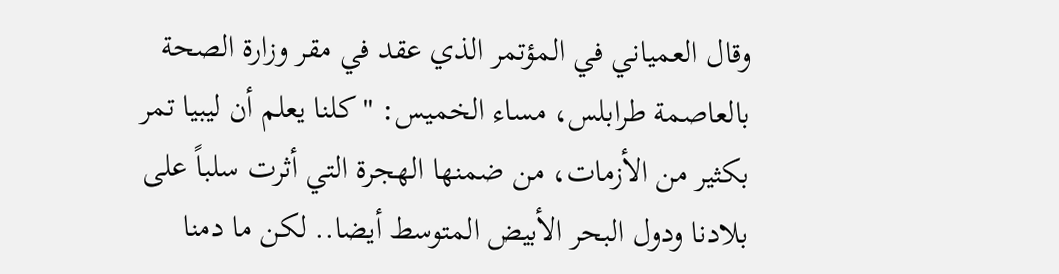وقال العمياني في المؤتمر الذي عقد في مقر وزارة الصحة بالعاصمة طرابلس، مساء الخميس: "كلنا يعلم أن ليبيا تمر بكثير من الأزمات، من ضمنها الهجرة التي أثرت سلباً على بلادنا ودول البحر الأبيض المتوسط أيضا.. لكن ما دمنا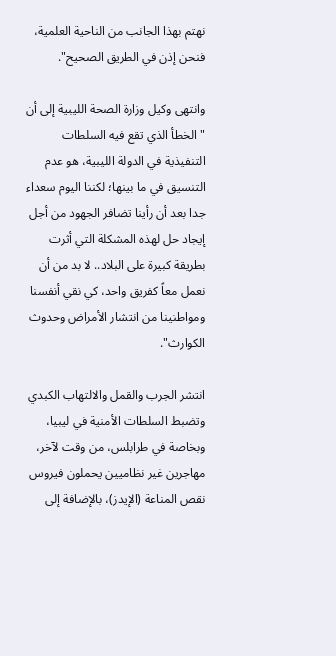نهتم بهذا الجانب من الناحية العلمية، فنحن إذن في الطريق الصحيح".

وانتهى وكيل وزارة الصحة الليبية إلى أن "الخطأ الذي تقع فيه السلطات التنفيذية في الدولة الليبية، هو عدم التنسيق في ما بينها؛ لكننا اليوم سعداء جدا بعد أن رأينا تضافر الجهود من أجل إيجاد حل لهذه المشكلة التي أثرت بطريقة كبيرة على البلاد.. لا بد من أن نعمل معاً كفريق واحد، كي نقي أنفسنا ومواطنينا من انتشار الأمراض وحدوث الكوارث".

انتشر الجرب والقمل والالتهاب الكبدي
وتضبط السلطات الأمنية في ليبيا، وبخاصة في طرابلس، من وقت لآخر، مهاجرين غير نظاميين يحملون فيروس نقص المناعة (الإيدز)، بالإضافة إلى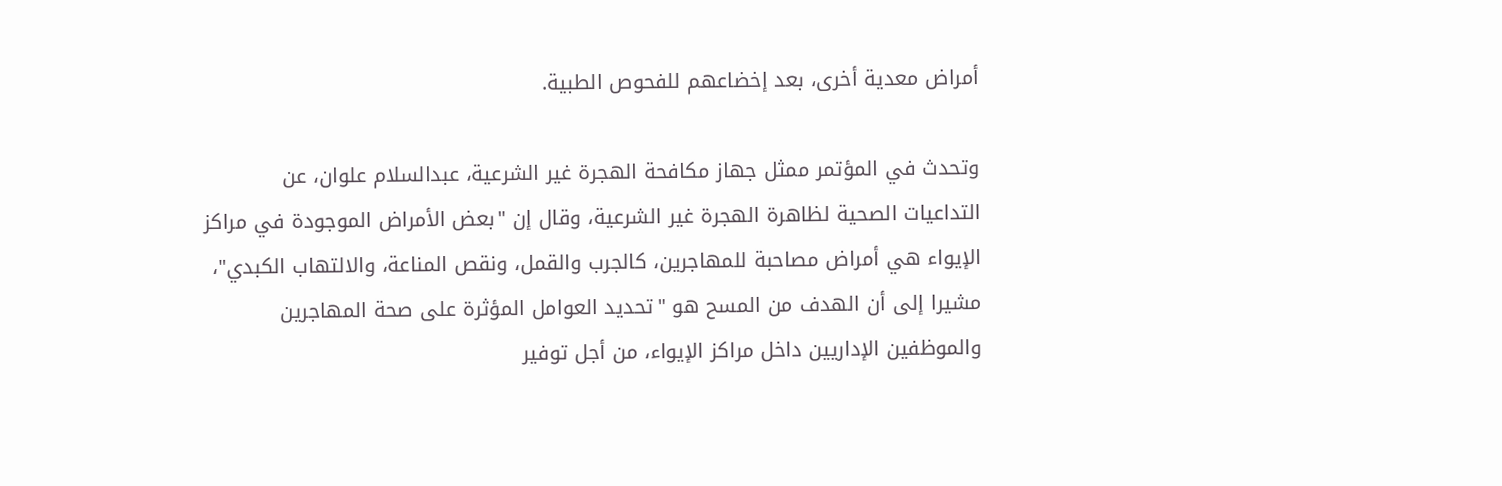أمراض معدية أخرى، بعد إخضاعهم للفحوص الطبية.

وتحدث في المؤتمر ممثل جهاز مكافحة الهجرة غير الشرعية، عبدالسلام علوان، عن التداعيات الصحية لظاهرة الهجرة غير الشرعية، وقال إن "بعض الأمراض الموجودة في مراكز الإيواء هي أمراض مصاحبة للمهاجرين، كالجرب والقمل، ونقص المناعة، والالتهاب الكبدي"، مشيرا إلى أن الهدف من المسح هو "تحديد العوامل المؤثرة على صحة المهاجرين والموظفين الإداريين داخل مراكز الإيواء، من أجل توفير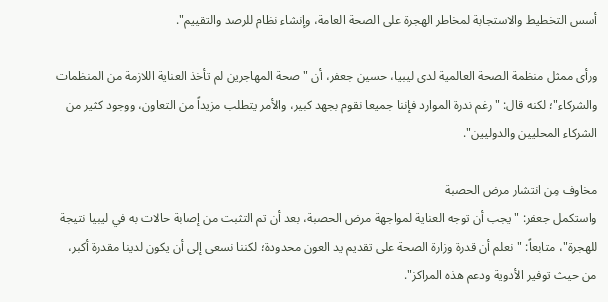أسس التخطيط والاستجابة لمخاطر الهجرة على الصحة العامة، وإنشاء نظام للرصد والتقييم".

ورأى ممثل منظمة الصحة العالمية لدى ليبيا، حسين جعفر، أن "صحة المهاجرين لم تأخذ العناية اللازمة من المنظمات والشركاء"؛ لكنه قال: "رغم ندرة الموارد فإننا جميعا نقوم بجهد كبير، والأمر يتطلب مزيداً من التعاون، ووجود كثير من الشركاء المحليين والدوليين".

مخاوف مِن انتشار مرض الحصبة
واستكمل جعفر: "يجب أن توجه العناية لمواجهة مرض الحصبة، بعد أن تم التثبت من إصابة حالات به في ليبيا نتيجة للهجرة"، متابعاً: "نعلم أن قدرة وزارة الصحة على تقديم يد العون محدودة؛ لكننا نسعى إلى أن يكون لدينا مقدرة أكبر، من حيث توفير الأدوية ودعم هذه المراكز".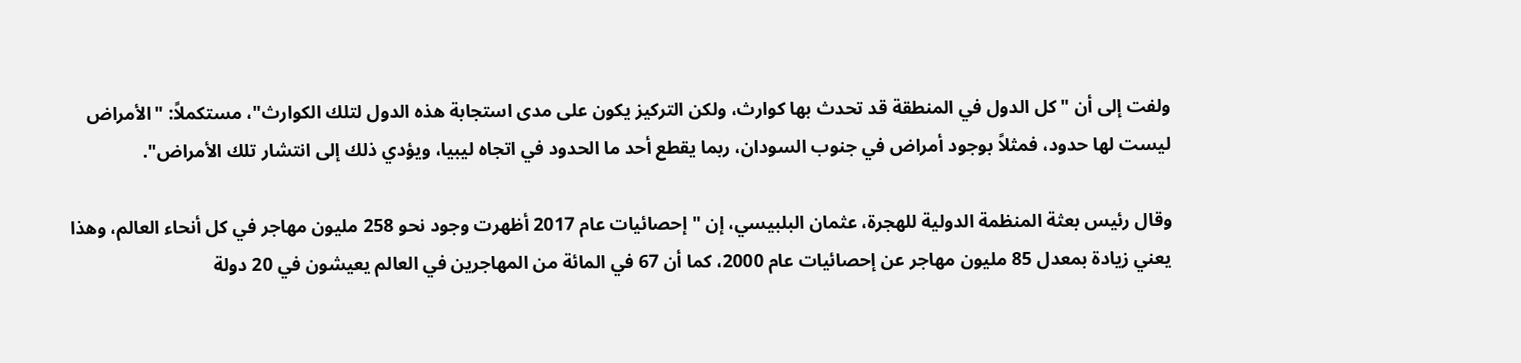ولفت إلى أن "كل الدول في المنطقة قد تحدث بها كوارث، ولكن التركيز يكون على مدى استجابة هذه الدول لتلك الكوارث"، مستكملاً: "الأمراض ليست لها حدود، فمثلاً بوجود أمراض في جنوب السودان، ربما يقطع أحد ما الحدود في اتجاه ليبيا، ويؤدي ذلك إلى انتشار تلك الأمراض".

وقال رئيس بعثة المنظمة الدولية للهجرة، عثمان البلبيسي، إن "إحصائيات عام 2017 أظهرت وجود نحو 258 مليون مهاجر في كل أنحاء العالم، وهذا يعني زيادة بمعدل 85 مليون مهاجر عن إحصائيات عام 2000، كما أن 67 في المائة من المهاجرين في العالم يعيشون في 20 دولة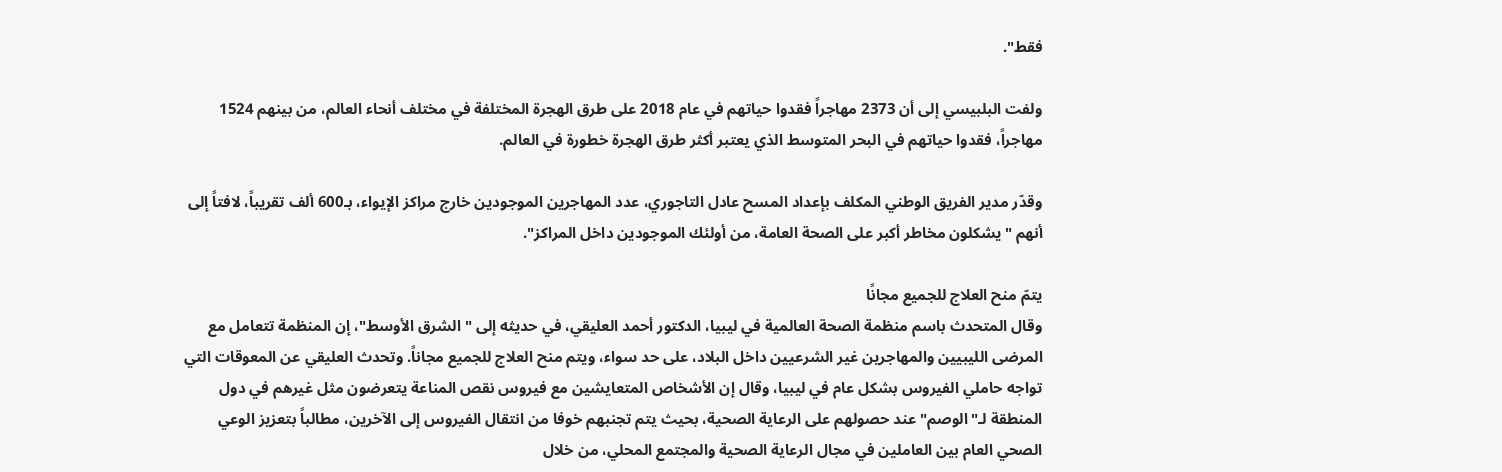فقط".

ولفت البلبيسي إلى أن 2373 مهاجراً فقدوا حياتهم في عام 2018 على طرق الهجرة المختلفة في مختلف أنحاء العالم، من بينهم 1524 مهاجراً، فقدوا حياتهم في البحر المتوسط الذي يعتبر أكثر طرق الهجرة خطورة في العالم.

وقدّر مدير الفريق الوطني المكلف بإعداد المسح عادل التاجوري، عدد المهاجرين الموجودين خارج مراكز الإيواء، بـ600 ألف تقريباً، لافتاً إلى أنهم "يشكلون مخاطر أكبر على الصحة العامة، من أولئك الموجودين داخل المراكز".

يتمّ منح العلاج للجميع مجانًا
وقال المتحدث باسم منظمة الصحة العالمية في ليبيا، الدكتور أحمد العليقي، في حديثه إلى "الشرق الأوسط"، إن المنظمة تتعامل مع المرضى اللیبیین والمهاجرین غير الشرعيين داخل البلاد، على حد سواء، ويتم منح العلاج للجميع مجاناً. وتحدث العليقي عن المعوقات التي تواجه حاملي الفيروس بشكل عام في ليبيا، وقال إن الأشخاص المتعايشين مع فيروس نقص المناعة يتعرضون مثل غيرهم في دول المنطقة لـ"الوصم" عند حصولهم على الرعاية الصحية، بحيث يتم تجنبهم خوفا من انتقال الفيروس إلى الآخرين، مطالباً بتعزيز الوعي الصحي العام بين العاملين في مجال الرعاية الصحية والمجتمع المحلي، من خلال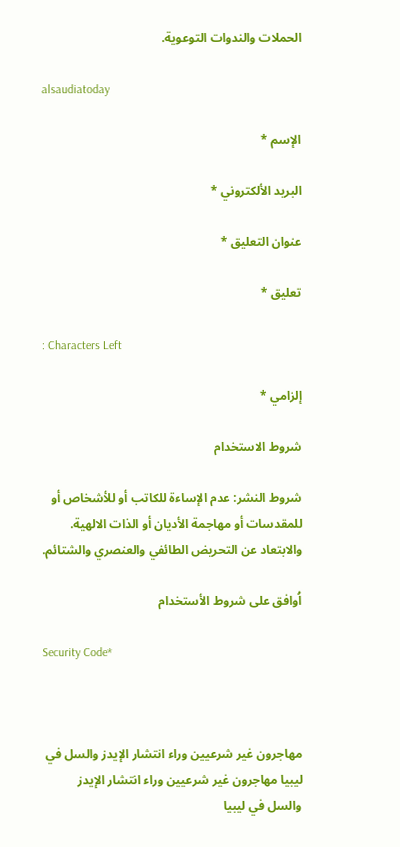الحملات والندوات التوعوية.

alsaudiatoday

الإسم *

البريد الألكتروني *

عنوان التعليق *

تعليق *

: Characters Left

إلزامي *

شروط الاستخدام

شروط النشر: عدم الإساءة للكاتب أو للأشخاص أو للمقدسات أو مهاجمة الأديان أو الذات الالهية. والابتعاد عن التحريض الطائفي والعنصري والشتائم.

اُوافق على شروط الأستخدام

Security Code*



مهاجرون غير شرعيين وراء انتشار الإيدز والسل في ليبيا مهاجرون غير شرعيين وراء انتشار الإيدز والسل في ليبيا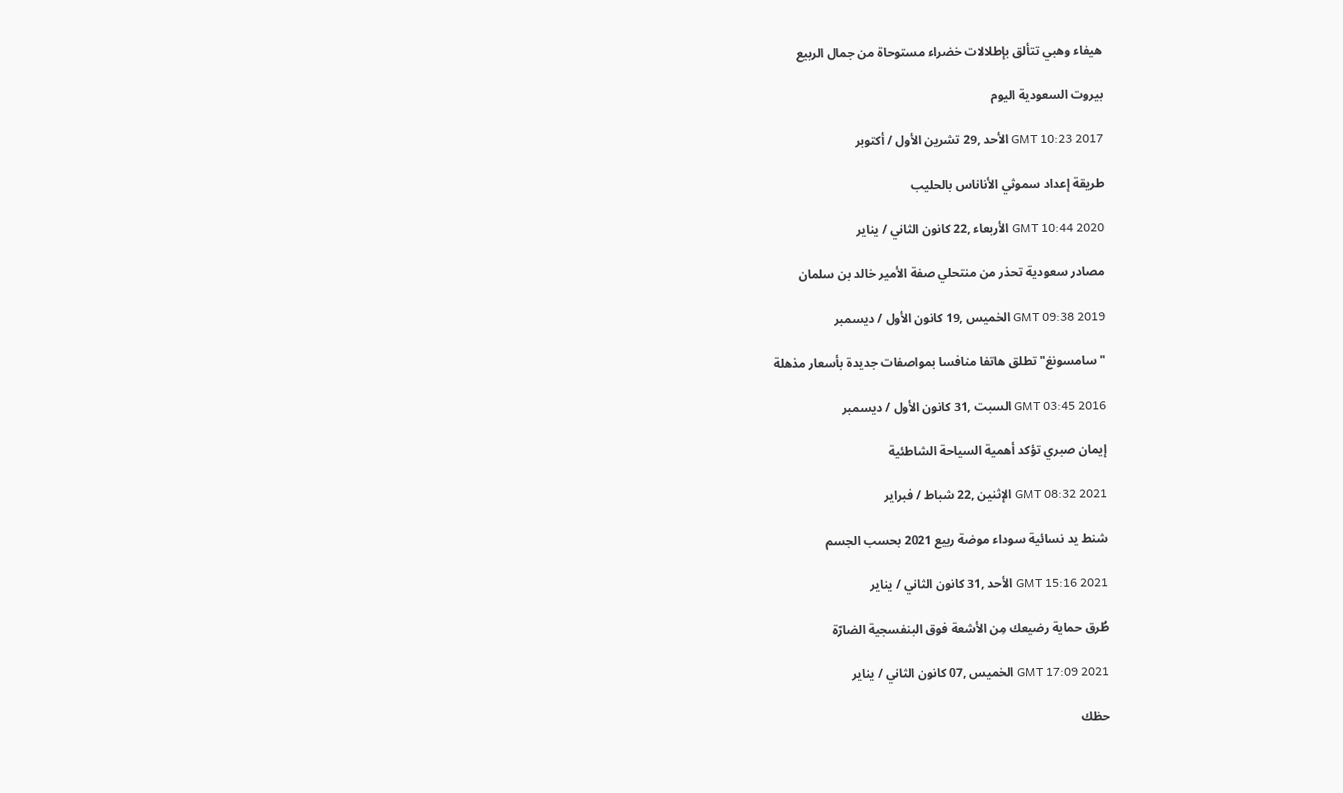هيفاء وهبي تتألق بإطلالات خضراء مستوحاة من جمال الربيع

بيروت السعودية اليوم

GMT 10:23 2017 الأحد ,29 تشرين الأول / أكتوبر

طريقة إعداد سموثي الأناناس بالحليب

GMT 10:44 2020 الأربعاء ,22 كانون الثاني / يناير

مصادر سعودية تحذر من منتحلي صفة الأمير خالد بن سلمان

GMT 09:38 2019 الخميس ,19 كانون الأول / ديسمبر

"سامسونغ" تطلق هاتفا منافسا بمواصفات جديدة بأسعار مذهلة

GMT 03:45 2016 السبت ,31 كانون الأول / ديسمبر

إيمان صبري تؤكد أهمية السياحة الشاطئية

GMT 08:32 2021 الإثنين ,22 شباط / فبراير

شنط يد نسائية سوداء موضة ربيع 2021 بحسب الجسم

GMT 15:16 2021 الأحد ,31 كانون الثاني / يناير

طُرق حماية رضيعك مِن الأشعة فوق البنفسجية الضارّة

GMT 17:09 2021 الخميس ,07 كانون الثاني / يناير

حظك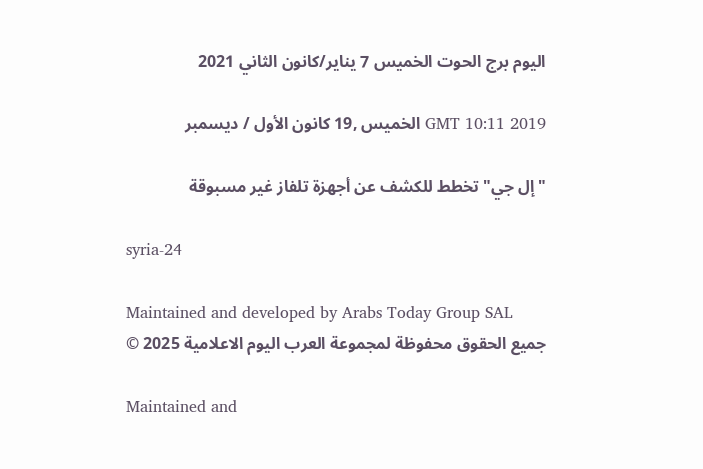اليوم برج الحوت الخميس 7 يناير/كانون الثاني 2021

GMT 10:11 2019 الخميس ,19 كانون الأول / ديسمبر

"إل جي" تخطط للكشف عن أجهزة تلفاز غير مسبوقة

syria-24

Maintained and developed by Arabs Today Group SAL
جميع الحقوق محفوظة لمجموعة العرب اليوم الاعلامية 2025 ©

Maintained and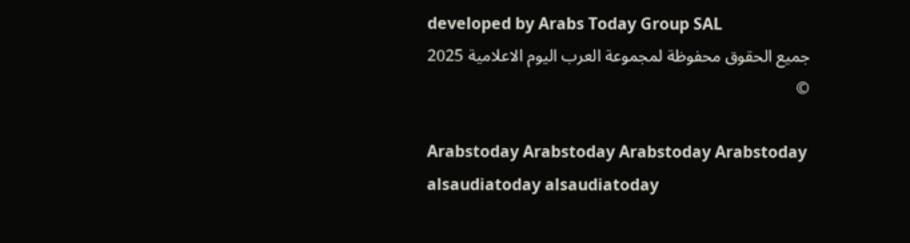developed by Arabs Today Group SAL
جميع الحقوق محفوظة لمجموعة العرب اليوم الاعلامية 2025 ©

Arabstoday Arabstoday Arabstoday Arabstoday
alsaudiatoday alsaudiatoday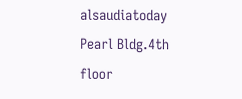alsaudiatoday
Pearl Bldg.4th floor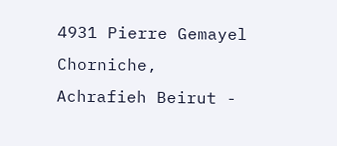4931 Pierre Gemayel Chorniche, Achrafieh Beirut -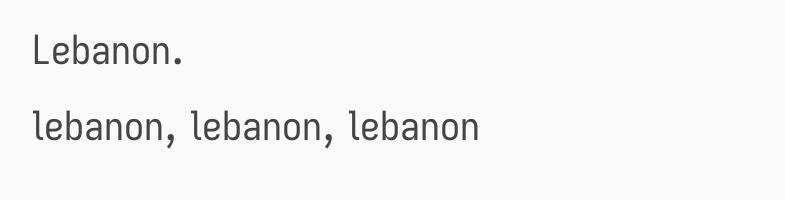Lebanon.
lebanon, lebanon, lebanon